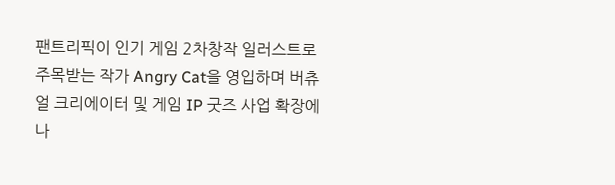팬트리픽이 인기 게임 2차창작 일러스트로 주목받는 작가 Angry Cat을 영입하며 버츄얼 크리에이터 및 게임 IP 굿즈 사업 확장에 나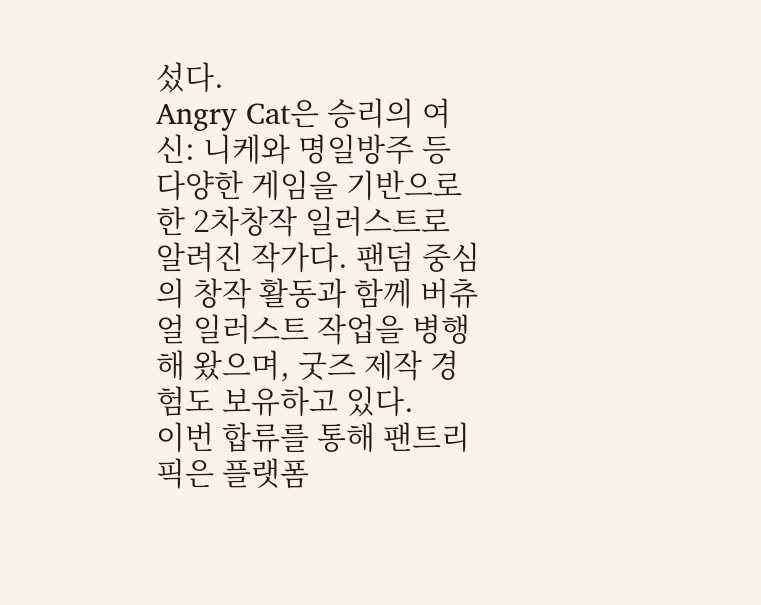섰다.
Angry Cat은 승리의 여신: 니케와 명일방주 등 다양한 게임을 기반으로 한 2차창작 일러스트로 알려진 작가다. 팬덤 중심의 창작 활동과 함께 버츄얼 일러스트 작업을 병행해 왔으며, 굿즈 제작 경험도 보유하고 있다.
이번 합류를 통해 팬트리픽은 플랫폼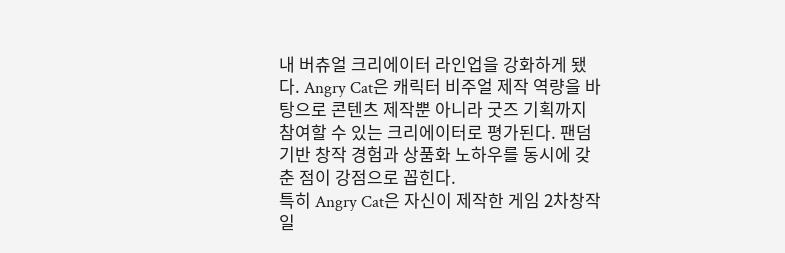내 버츄얼 크리에이터 라인업을 강화하게 됐다. Angry Cat은 캐릭터 비주얼 제작 역량을 바탕으로 콘텐츠 제작뿐 아니라 굿즈 기획까지 참여할 수 있는 크리에이터로 평가된다. 팬덤 기반 창작 경험과 상품화 노하우를 동시에 갖춘 점이 강점으로 꼽힌다.
특히 Angry Cat은 자신이 제작한 게임 2차창작 일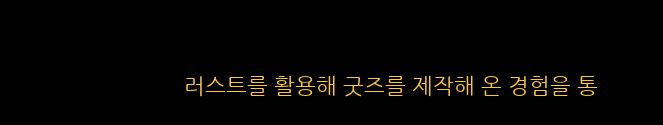러스트를 활용해 굿즈를 제작해 온 경험을 통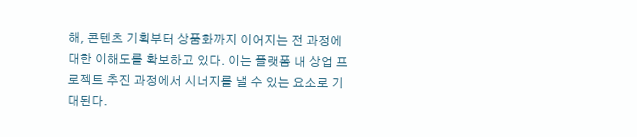해, 콘텐츠 기획부터 상품화까지 이어지는 전 과정에 대한 이해도를 확보하고 있다. 이는 플랫폼 내 상업 프로젝트 추진 과정에서 시너지를 낼 수 있는 요소로 기대된다.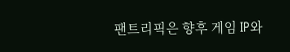팬트리픽은 향후 게임 IP와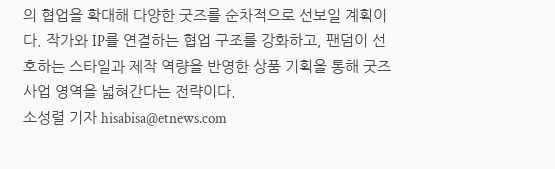의 협업을 확대해 다양한 굿즈를 순차적으로 선보일 계획이다. 작가와 IP를 연결하는 협업 구조를 강화하고, 팬덤이 선호하는 스타일과 제작 역량을 반영한 상품 기획을 통해 굿즈 사업 영역을 넓혀간다는 전략이다.
소성렬 기자 hisabisa@etnews.com